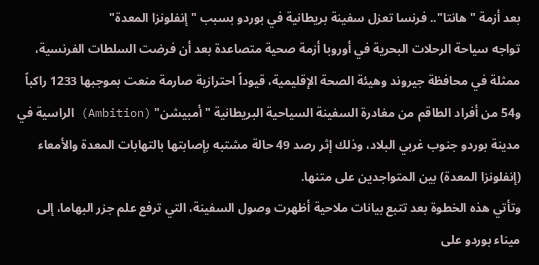بعد أزمة "هانتا".. فرنسا تعزل سفينة بريطانية في بوردو بسبب "إنفلونزا المعدة"
تواجه سياحة الرحلات البحرية في أوروبا أزمة صحية متصاعدة بعد أن فرضت السلطات الفرنسية، ممثلة في محافظة جيروند وهيئة الصحة الإقليمية، قيوداً احترازية صارمة منعت بموجبها 1233 راكباً و54 من أفراد الطاقم من مغادرة السفينة السياحية البريطانية "أمبيشن" (Ambition) الراسية في مدينة بوردو جنوب غربي البلاد، وذلك إثر رصد 49 حالة مشتبه بإصابتها بالتهابات المعدة والأمعاء (إنفلونزا المعدة) بين المتواجدين على متنها.
وتأتي هذه الخطوة بعد تتبع بيانات ملاحية أظهرت وصول السفينة، التي ترفع علم جزر البهاما، إلى ميناء بوردو على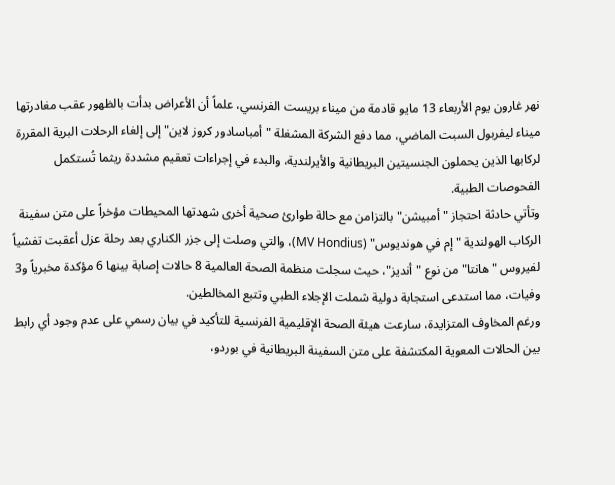نهر غارون يوم الأربعاء 13 مايو قادمة من ميناء بريست الفرنسي، علماً أن الأعراض بدأت بالظهور عقب مغادرتها ميناء ليفربول السبت الماضي، مما دفع الشركة المشغلة "أمباسادور كروز لاين" إلى إلغاء الرحلات البرية المقررة لركابها الذين يحملون الجنسيتين البريطانية والأيرلندية، والبدء في إجراءات تعقيم مشددة ريثما تُستكمل الفحوصات الطبية.
وتأتي حادثة احتجاز "أمبيشن" بالتزامن مع حالة طوارئ صحية أخرى شهدتها المحيطات مؤخراً على متن سفينة الركاب الهولندية "إم في هونديوس" (MV Hondius)، والتي وصلت إلى جزر الكناري بعد رحلة عزل أعقبت تفشياً لفيروس "هانتا" من نوع "أنديز"، حيث سجلت منظمة الصحة العالمية 8 حالات إصابة بينها 6 مؤكدة مخبرياً و3 وفيات، مما استدعى استجابة دولية شملت الإجلاء الطبي وتتبع المخالطين.
ورغم المخاوف المتزايدة، سارعت هيئة الصحة الإقليمية الفرنسية للتأكيد في بيان رسمي على عدم وجود أي رابط بين الحالات المعوية المكتشفة على متن السفينة البريطانية في بوردو،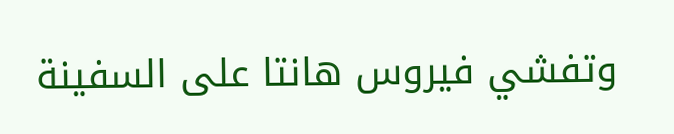وتفشي فيروس هانتا على السفينة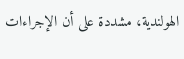الهولندية، مشددة على أن الإجراءات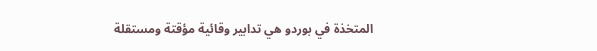المتخذة في بوردو هي تدابير وقائية مؤقتة ومستقلة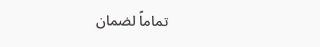تماماً لضمان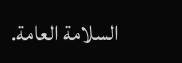السلامة العامة.